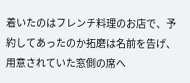着いたのはフレンチ料理のお店で、予約してあったのか拓磨は名前を告げ、用意されていた窓側の席へ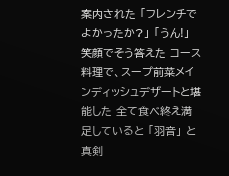案内された 「フレンチでよかったか?」 「うん!」 笑顔でそう答えた コース料理で、スープ前菜メインディッシュデザートと堪能した 全て食べ終え満足していると 「羽音」 と真剣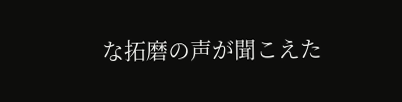な拓磨の声が聞こえた